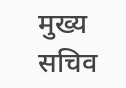मुख्य सचिव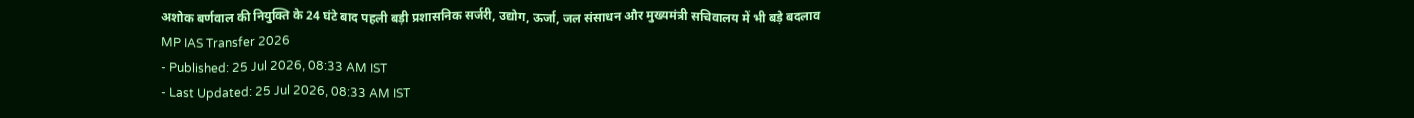अशोक बर्णवाल की नियुक्ति के 24 घंटे बाद पहली बड़ी प्रशासनिक सर्जरी, उद्योग, ऊर्जा, जल संसाधन और मुख्यमंत्री सचिवालय में भी बड़े बदलाव
MP IAS Transfer 2026
- Published: 25 Jul 2026, 08:33 AM IST
- Last Updated: 25 Jul 2026, 08:33 AM IST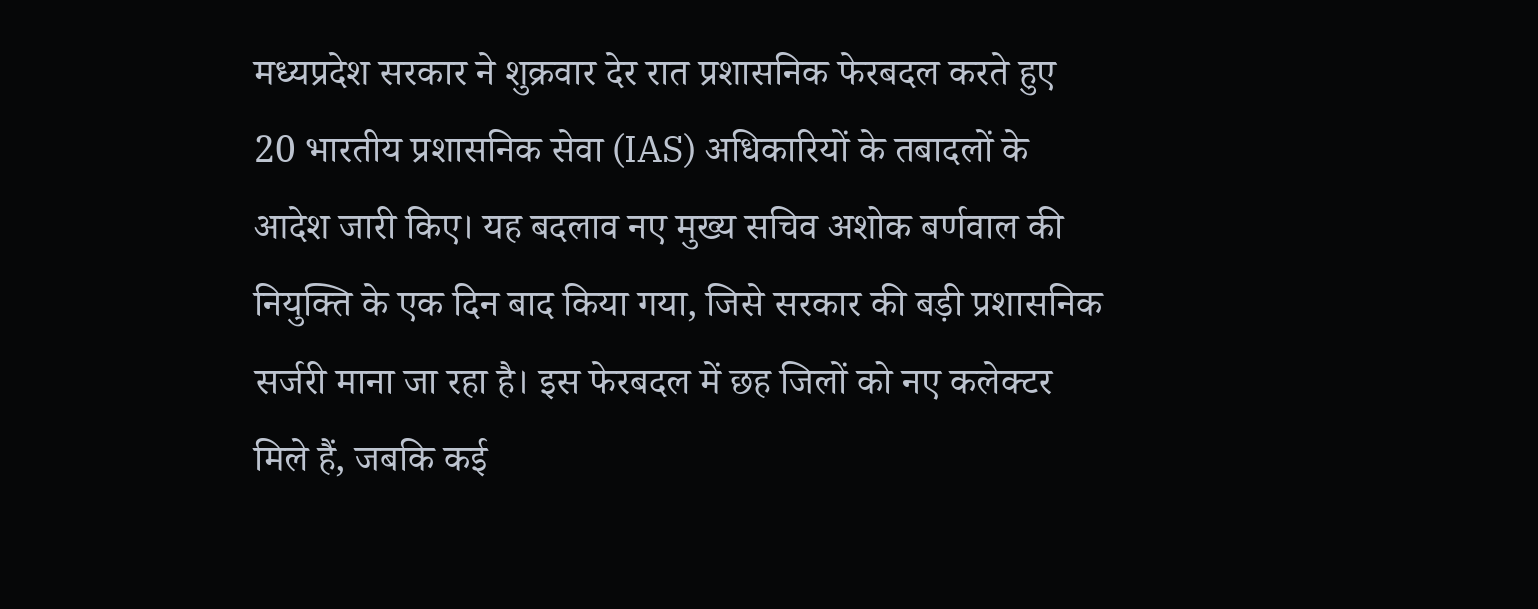मध्यप्रदेश सरकार ने शुक्रवार देर रात प्रशासनिक फेरबदल करते हुए 20 भारतीय प्रशासनिक सेवा (IAS) अधिकारियों के तबादलों के आदेश जारी किए। यह बदलाव नए मुख्य सचिव अशोक बर्णवाल की नियुक्ति के एक दिन बाद किया गया, जिसे सरकार की बड़ी प्रशासनिक सर्जरी माना जा रहा है। इस फेरबदल में छह जिलों को नए कलेक्टर मिले हैं, जबकि कई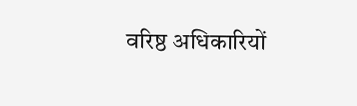वरिष्ठ अधिकारियों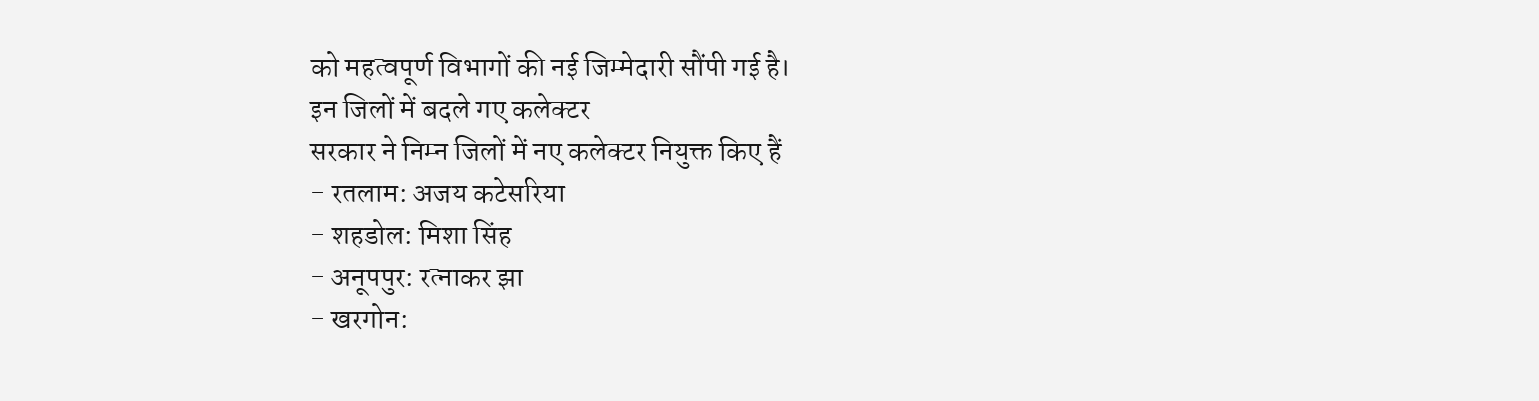को महत्वपूर्ण विभागों की नई जिम्मेदारी सौंपी गई है।
इन जिलों में बदले गए कलेक्टर
सरकार ने निम्न जिलों में नए कलेक्टर नियुक्त किए हैं
- रतलाम: अजय कटेसरिया
- शहडोल: मिशा सिंह
- अनूपपुर: रत्नाकर झा
- खरगोन: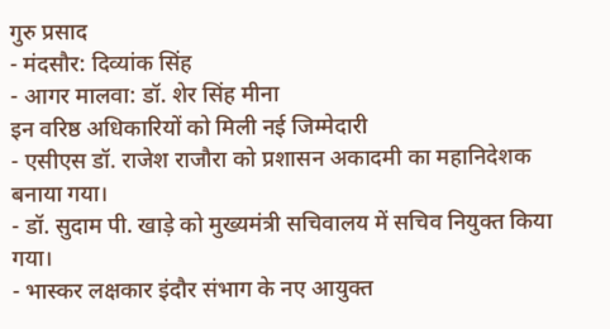गुरु प्रसाद
- मंदसौर: दिव्यांक सिंह
- आगर मालवा: डॉ. शेर सिंह मीना
इन वरिष्ठ अधिकारियों को मिली नई जिम्मेदारी
- एसीएस डॉ. राजेश राजौरा को प्रशासन अकादमी का महानिदेशक बनाया गया।
- डॉ. सुदाम पी. खाड़े को मुख्यमंत्री सचिवालय में सचिव नियुक्त किया गया।
- भास्कर लक्षकार इंदौर संभाग के नए आयुक्त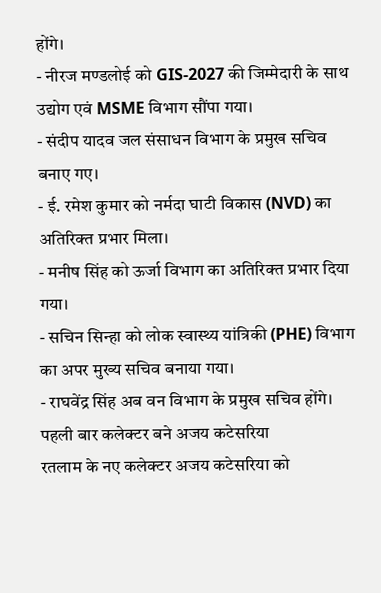होंगे।
- नीरज मण्डलोई को GIS-2027 की जिम्मेदारी के साथ उद्योग एवं MSME विभाग सौंपा गया।
- संदीप यादव जल संसाधन विभाग के प्रमुख सचिव बनाए गए।
- ई. रमेश कुमार को नर्मदा घाटी विकास (NVD) का अतिरिक्त प्रभार मिला।
- मनीष सिंह को ऊर्जा विभाग का अतिरिक्त प्रभार दिया गया।
- सचिन सिन्हा को लोक स्वास्थ्य यांत्रिकी (PHE) विभाग का अपर मुख्य सचिव बनाया गया।
- राघवेंद्र सिंह अब वन विभाग के प्रमुख सचिव होंगे।
पहली बार कलेक्टर बने अजय कटेसरिया
रतलाम के नए कलेक्टर अजय कटेसरिया को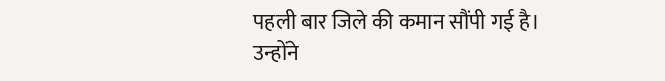पहली बार जिले की कमान सौंपी गई है। उन्होंने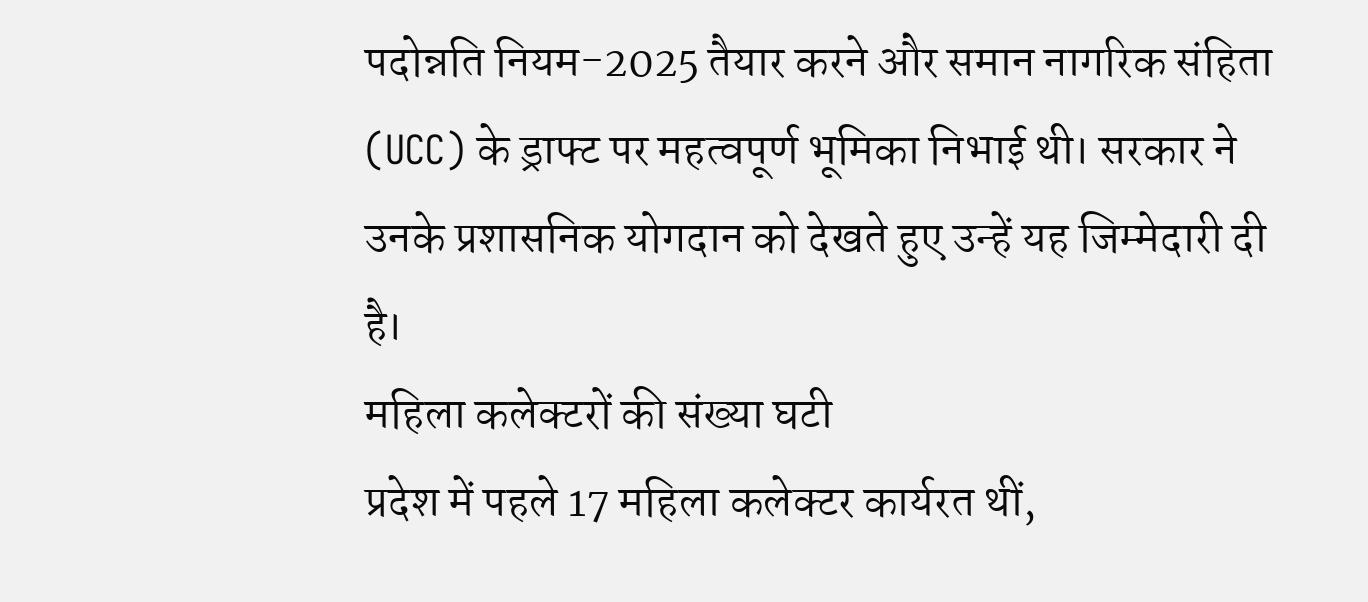पदोन्नति नियम-2025 तैयार करने और समान नागरिक संहिता (UCC) के ड्राफ्ट पर महत्वपूर्ण भूमिका निभाई थी। सरकार ने उनके प्रशासनिक योगदान को देखते हुए उन्हें यह जिम्मेदारी दी है।
महिला कलेक्टरों की संख्या घटी
प्रदेश में पहले 17 महिला कलेक्टर कार्यरत थीं,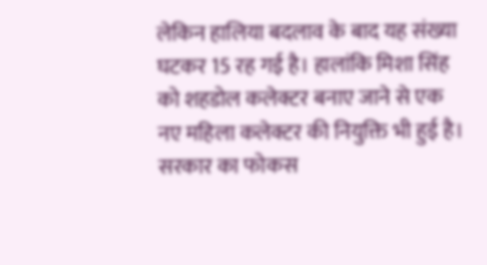लेकिन हालिया बदलाव के बाद यह संख्या घटकर 15 रह गई है। हालांकि मिशा सिंह को शहडोल कलेक्टर बनाए जाने से एक नए महिला कलेक्टर की नियुक्ति भी हुई है।
सरकार का फोकस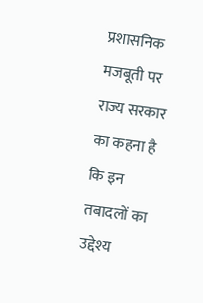प्रशासनिक मजबूती पर
राज्य सरकार का कहना है कि इन तबादलों का उद्देश्य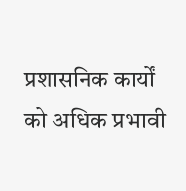प्रशासनिक कार्यों को अधिक प्रभावी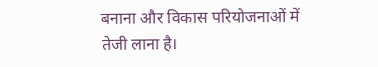बनाना और विकास परियोजनाओं में तेजी लाना है।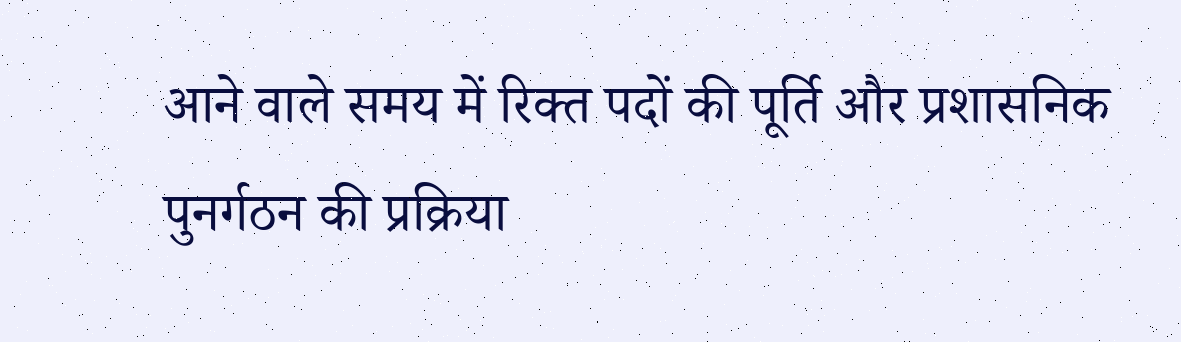आने वाले समय में रिक्त पदों की पूर्ति और प्रशासनिक पुनर्गठन की प्रक्रिया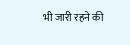भी जारी रहने की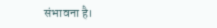संभावना है।